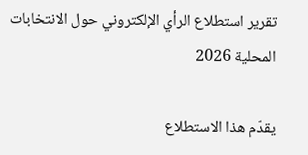تقرير استطلاع الرأي الإلكتروني حول الانتخابات المحلية 2026

يقدّم هذا الاستطلاع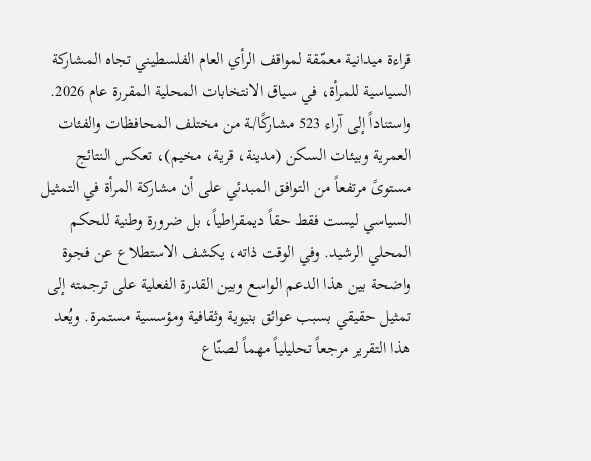قراءة ميدانية معمّقة لمواقف الرأي العام الفلسطيني تجاه المشاركة السياسية للمرأة، في سياق الانتخابات المحلية المقررة عام 2026. واستناداً إلى آراء 523 مشاركًا/ـة من مختلف المحافظات والفئات العمرية وبيئات السكن (مدينة، قرية، مخيم)، تعكس النتائج مستوىً مرتفعاً من التوافق المبدئي على أن مشاركة المرأة في التمثيل السياسي ليست فقط حقاً ديمقراطياً، بل ضرورة وطنية للحكم المحلي الرشيد. وفي الوقت ذاته، يكشف الاستطلاع عن فجوة واضحة بين هذا الدعم الواسع وبين القدرة الفعلية على ترجمته إلى تمثيل حقيقي بسبب عوائق بنيوية وثقافية ومؤسسية مستمرة. ويُعد هذا التقرير مرجعاً تحليلياً مهماً لصنّاع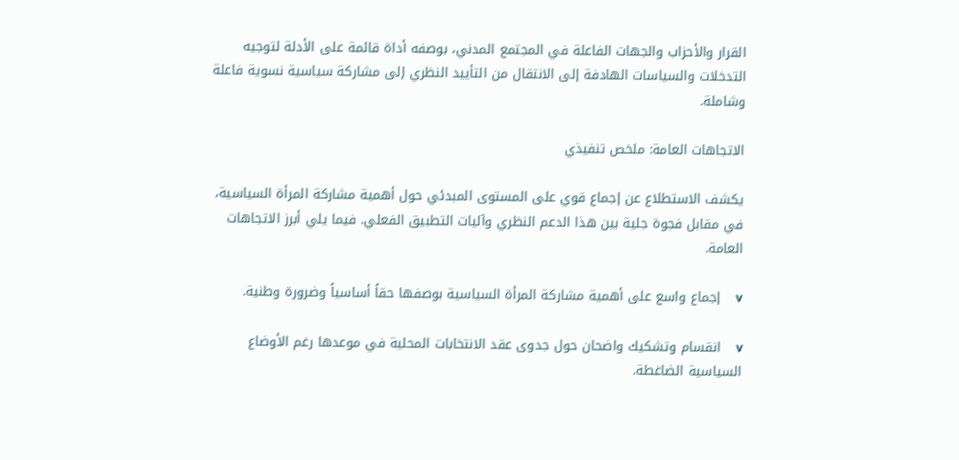القرار والأحزاب والجهات الفاعلة في المجتمع المدني، بوصفه أداة قائمة على الأدلة لتوجيه التدخلات والسياسات الهادفة إلى الانتقال من التأييد النظري إلى مشاركة سياسية نسوية فاعلة وشاملة.

الاتجاهات العامة: ملخص تنفيذي

يكشف الاستطلاع عن إجماع قوي على المستوى المبدئي حول أهمية مشاركة المرأة السياسية، في مقابل فجوة جلية بين هذا الدعم النظري وآليات التطبيق الفعلي. فيما يلي أبرز الاتجاهات العامة.

v     إجماع واسع على أهمية مشاركة المرأة السياسية بوصفها حقاً أساسياً وضرورة وطنية.

v     انقسام وتشكيك واضحان حول جدوى عقد الانتخابات المحلية في موعدها رغم الأوضاع السياسية الضاغطة.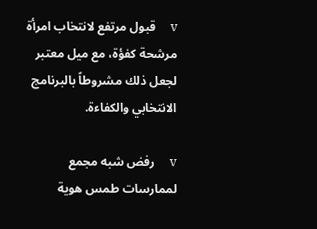v     قبول مرتفع لانتخاب امرأة مرشحة كفؤة، مع ميل معتبر لجعل ذلك مشروطاً بالبرنامج الانتخابي والكفاءة.

v     رفض شبه مجمع لممارسات طمس هوية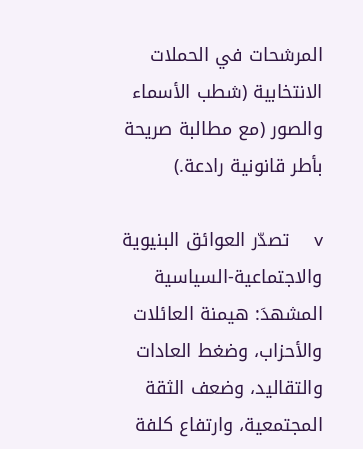المرشحات في الحملات الانتخابية (شطب الأسماء والصور (مع مطالبة صريحة بأطر قانونية رادعة.)

v     تصدّر العوائق البنيوية والاجتماعية-السياسية المشهدَ: هيمنة العائلات والأحزاب، وضغط العادات والتقاليد، وضعف الثقة المجتمعية، وارتفاع كلفة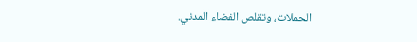الحملات، وتقلص الفضاء المدني.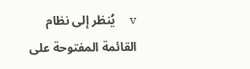v     يُنظر إلى نظام القائمة المفتوحة على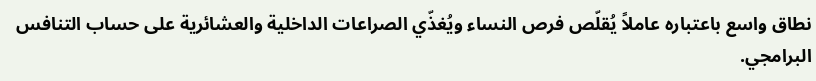نطاق واسع باعتباره عاملاً يُقلّص فرص النساء ويُغذّي الصراعات الداخلية والعشائرية على حساب التنافس البرامجي.